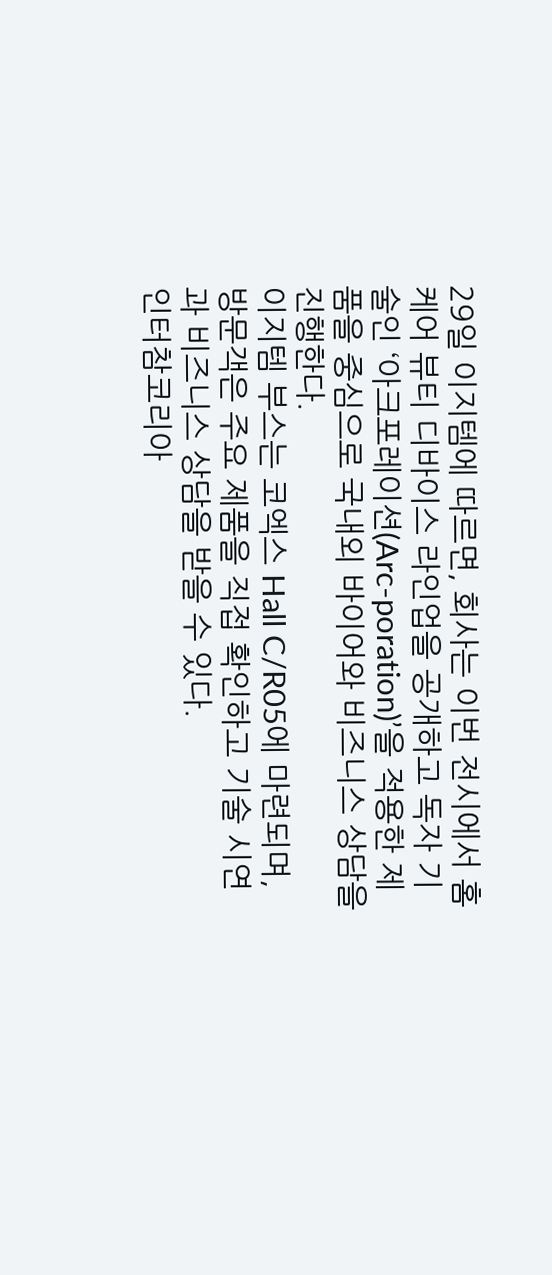29일 이지템에 따르면, 회사는 이번 전시에서 홈케어 뷰티 디바이스 라인업을 공개하고 독자 기술인 ‘아크포레이션(Arc-poration)’을 적용한 제품을 중심으로 국내외 바이어와 비즈니스 상담을 진행한다.
이지템 부스는 코엑스 Hall C/R05에 마련되며, 방문객은 주요 제품을 직접 확인하고 기술 시연과 비즈니스 상담을 받을 수 있다.
인터참코리아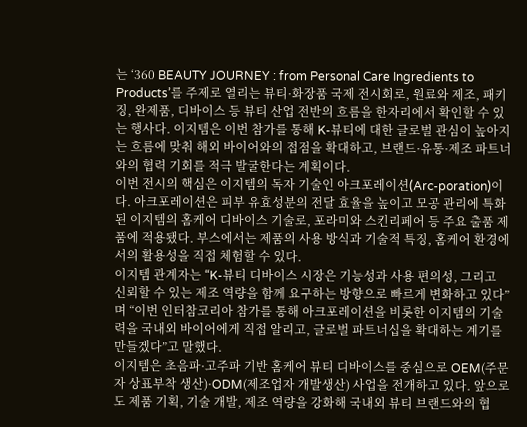는 ‘360 BEAUTY JOURNEY : from Personal Care Ingredients to Products’를 주제로 열리는 뷰티·화장품 국제 전시회로, 원료와 제조, 패키징, 완제품, 디바이스 등 뷰티 산업 전반의 흐름을 한자리에서 확인할 수 있는 행사다. 이지템은 이번 참가를 통해 K-뷰티에 대한 글로벌 관심이 높아지는 흐름에 맞춰 해외 바이어와의 접점을 확대하고, 브랜드·유통·제조 파트너와의 협력 기회를 적극 발굴한다는 계획이다.
이번 전시의 핵심은 이지템의 독자 기술인 아크포레이션(Arc-poration)이다. 아크포레이션은 피부 유효성분의 전달 효율을 높이고 모공 관리에 특화된 이지템의 홈케어 디바이스 기술로, 포라미와 스킨리페어 등 주요 출품 제품에 적용됐다. 부스에서는 제품의 사용 방식과 기술적 특징, 홈케어 환경에서의 활용성을 직접 체험할 수 있다.
이지템 관계자는 “K-뷰티 디바이스 시장은 기능성과 사용 편의성, 그리고 신뢰할 수 있는 제조 역량을 함께 요구하는 방향으로 빠르게 변화하고 있다”며 “이번 인터참코리아 참가를 통해 아크포레이션을 비롯한 이지템의 기술력을 국내외 바이어에게 직접 알리고, 글로벌 파트너십을 확대하는 계기를 만들겠다”고 말했다.
이지템은 초음파·고주파 기반 홈케어 뷰티 디바이스를 중심으로 OEM(주문자 상표부착 생산)·ODM(제조업자 개발생산) 사업을 전개하고 있다. 앞으로도 제품 기획, 기술 개발, 제조 역량을 강화해 국내외 뷰티 브랜드와의 협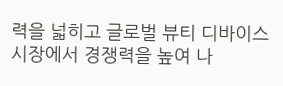력을 넓히고 글로벌 뷰티 디바이스 시장에서 경쟁력을 높여 나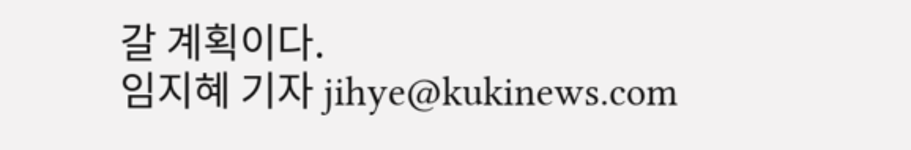갈 계획이다.
임지혜 기자 jihye@kukinews.com